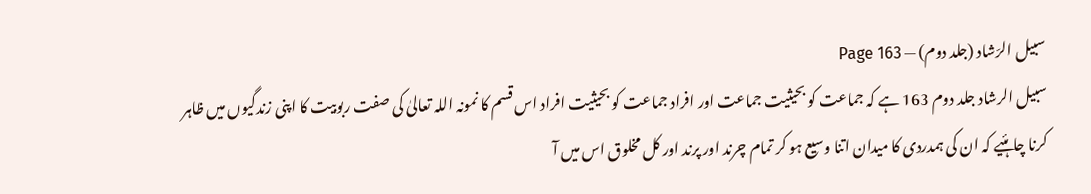سبیل الرّشاد (جلد دوم) — Page 163
سبیل الرشاد جلد دوم 163 ہے کہ جماعت کو بحیثیت جماعت اور افراد جماعت کو بحیثیت افراد اس قسم کا نمونہ اللہ تعالیٰ کی صفت ربوبیت کا اپنی زندگیوں میں ظاہر کرنا چاہئیے کہ ان کی ہمدردی کا میدان اتنا وسیع ہو کر تمام چرند اور پرند اور کل مخلوق اس میں آ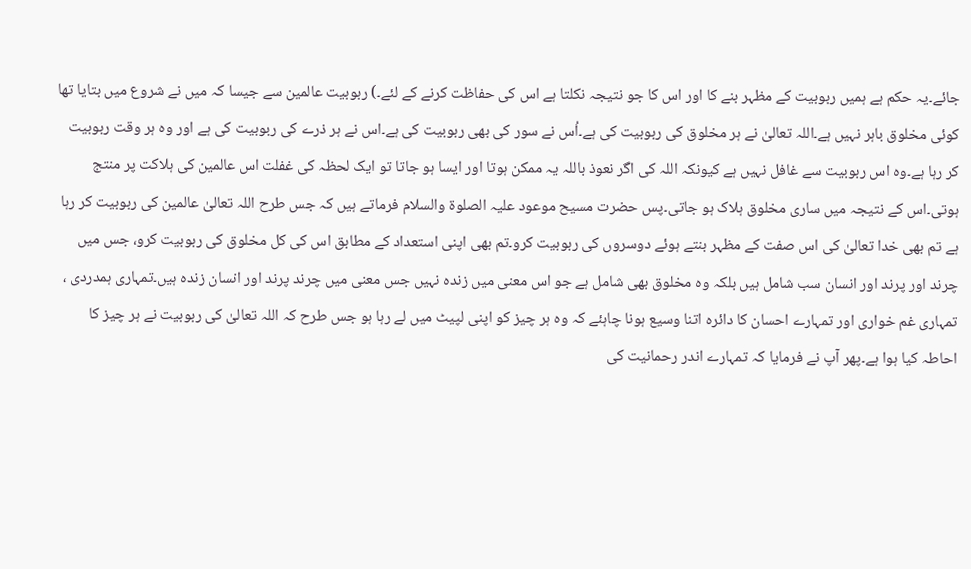جائے۔یہ حکم ہے ہمیں ربوبیت کے مظہر بنے کا اور اس کا جو نتیجہ نکلتا ہے اس کی حفاظت کرنے کے لئے۔) ربوبیت عالمین سے جیسا کہ میں نے شروع میں بتایا تھا کوئی مخلوق باہر نہیں ہے۔اللہ تعالیٰ نے ہر مخلوق کی ربوبیت کی ہے۔اُس نے سور کی بھی ربوبیت کی ہے۔اس نے ہر ذرے کی ربوبیت کی ہے اور وہ ہر وقت ربوبیت کر رہا ہے۔وہ اس ربوبیت سے غافل نہیں ہے کیونکہ اللہ کی اگر نعوذ باللہ یہ ممکن ہوتا اور ایسا ہو جاتا تو ایک لحظہ کی غفلت اس عالمین کی ہلاکت پر منتج ہوتی۔اس کے نتیجہ میں ساری مخلوق ہلاک ہو جاتی۔پس حضرت مسیح موعود علیہ الصلوۃ والسلام فرماتے ہیں کہ جس طرح اللہ تعالیٰ عالمین کی ربوبیت کر رہا ہے تم بھی خدا تعالیٰ کی اس صفت کے مظہر بنتے ہوئے دوسروں کی ربوبیت کرو۔تم بھی اپنی استعداد کے مطابق اس کی کل مخلوق کی ربوبیت کرو، جس میں چرند اور پرند اور انسان سب شامل ہیں بلکہ وہ مخلوق بھی شامل ہے جو اس معنی میں زندہ نہیں جس معنی میں چرند پرند اور انسان زندہ ہیں۔تمہاری ہمدردی ، تمہاری غم خواری اور تمہارے احسان کا دائرہ اتنا وسیع ہونا چاہئے کہ وہ ہر چیز کو اپنی لپیٹ میں لے رہا ہو جس طرح کہ اللہ تعالیٰ کی ربوبیت نے ہر چیز کا احاطہ کیا ہوا ہے۔پھر آپ نے فرمایا کہ تمہارے اندر رحمانیت کی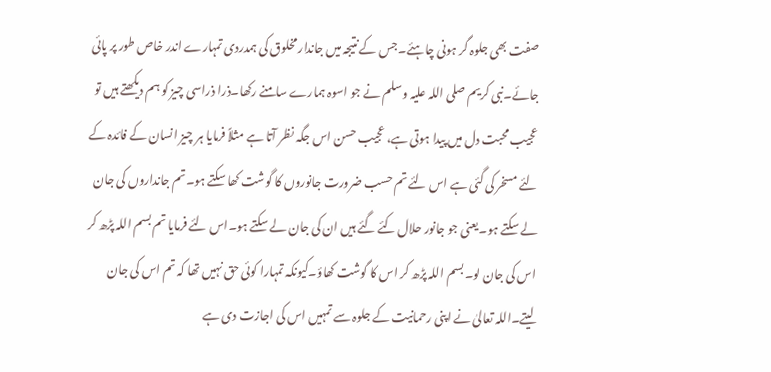صفت بھی جلوہ گر ہونی چاہئے۔جس کے نتیجہ میں جاندار مخلوق کی ہمدردی تمہارے اندر خاص طور پر پائی جائے۔نبی کریم صلی اللہ علیہ وسلم نے جو اسوہ ہمارے سامنے رکھا۔ذرا ذراسی چیز کو ہم دیکھتے ہیں تو عجیب محبت دل میں پیدا ہوتی ہے، عجیب حسن اس جگہ نظر آتا ہے مثلاً فرمایا ہر چیز انسان کے فائدہ کے لئے مسخر کی گئی ہے اس لئے تم حسب ضرورت جانوروں کا گوشت کھا سکتے ہو۔تم جانداروں کی جان لے سکتے ہو۔یعنی جو جانور حلال کئے گئے ہیں ان کی جان لے سکتے ہو۔اس لئے فرمایا تم بسم اللہ پڑھ کر اس کی جان لو۔بسم اللہ پڑھ کر اس کا گوشت کھاؤ۔کیونکہ تمہارا کوئی حق نہیں تھا کہ تم اس کی جان لیتے۔اللہ تعالیٰ نے اپنی رحمانیت کے جلوہ سے تمہیں اس کی اجازت دی ہے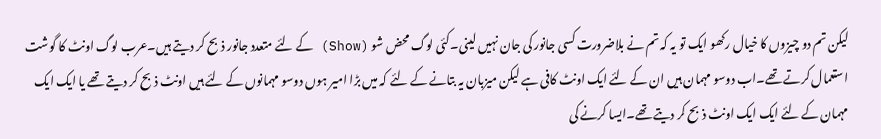لیکن تم دو چیزوں کا خیال رکھو ایک تو یہ کہ تم نے بلاضرورت کسی جانور کی جان نہیں لینی۔کئی لوگ محض شو (Show) کے لئے متعدد جانور ذبح کر دیتے ہیں۔عرب لوگ اونٹ کا گوشت استعمال کرتے تھے۔اب دوسو مہمان ہیں ان کے لئے ایک اونٹ کافی ہے لیکن میزبان یہ بتانے کے لئے کہ میں بڑا امیر ہوں دوسو مہمانوں کے لئے ہیں اونٹ ذبح کر دیتے تھے یا ایک ایک مہمان کے لئے ایک ایک اونٹ ذبح کر دیتے تھے۔ایسا کرنے کی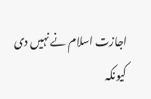اجازت اسلام نے نہیں دی کیونکہ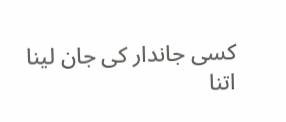کسی جاندار کی جان لینا اتنا